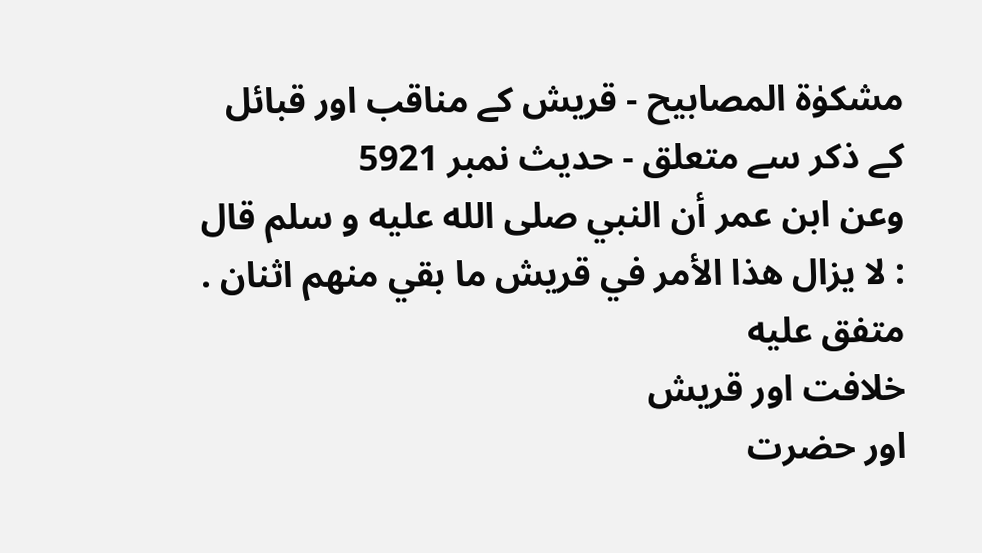مشکوٰۃ المصابیح - قریش کے مناقب اور قبائل کے ذکر سے متعلق - حدیث نمبر 5921
وعن ابن عمر أن النبي صلى الله عليه و سلم قال : لا يزال هذا الأمر في قريش ما بقي منهم اثنان . متفق عليه
خلافت اور قریش
اور حضرت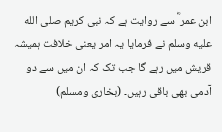ابن عمر ؓ سے روایت ہے کہ نبی کریم صلى الله عليه وسلم نے فرمایا یہ امر یعنی خلافت ہمیشہ قریش میں رہے گا جب تک کہ ان میں سے دو آدمی بھی باقی رہیں۔ (بخاری ومسلم)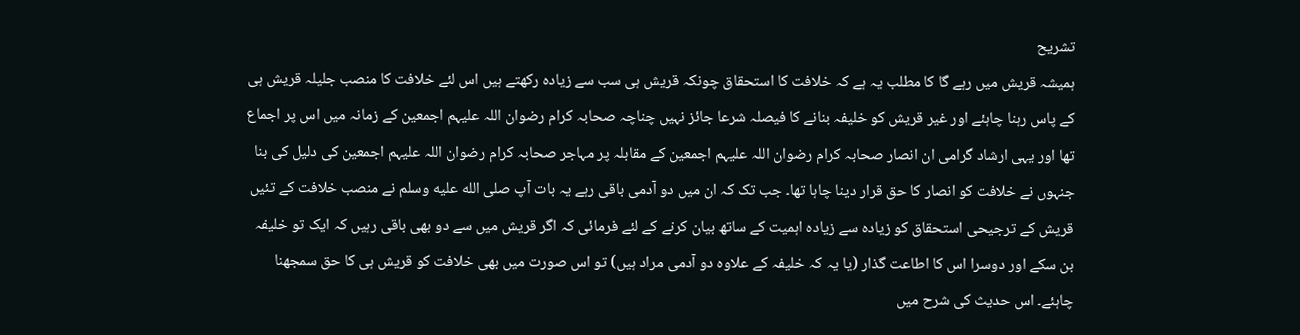تشریح
ہمیشہ قریش میں رہے گا کا مطلب یہ ہے کہ خلافت کا استحقاق چونکہ قریش ہی سب سے زیادہ رکھتے ہیں اس لئے خلافت کا منصب جلیلہ قریش ہی کے پاس رہنا چاہئے اور غیر قریش کو خلیفہ بنانے کا فیصلہ شرعا جائز نہیں چناچہ صحابہ کرام رضوان اللہ علیہم اجمعین کے زمانہ میں اس پر اجماع تھا اور یہی ارشاد گرامی ان انصار صحابہ کرام رضوان اللہ علیہم اجمعین کے مقابلہ پر مہاجر صحابہ کرام رضوان اللہ علیہم اجمعین کی دلیل کی بنا جنہوں نے خلافت کو انصار کا حق قرار دینا چاہا تھا۔ جب تک کہ ان میں دو آدمی باقی رہے یہ بات آپ صلى الله عليه وسلم نے منصب خلافت کے تئیں قریش کے ترجیحی استحقاق کو زیادہ سے زیادہ اہمیت کے ساتھ بیان کرنے کے لئے فرمائی کہ اگر قریش میں سے دو بھی باقی رہیں کہ ایک تو خلیفہ بن سکے اور دوسرا اس کا اطاعت گذار (یا یہ کہ خلیفہ کے علاوہ دو آدمی مراد ہیں) تو اس صورت میں بھی خلافت کو قریش ہی کا حق سمجھنا چاہئے۔ اس حدیث کی شرح میں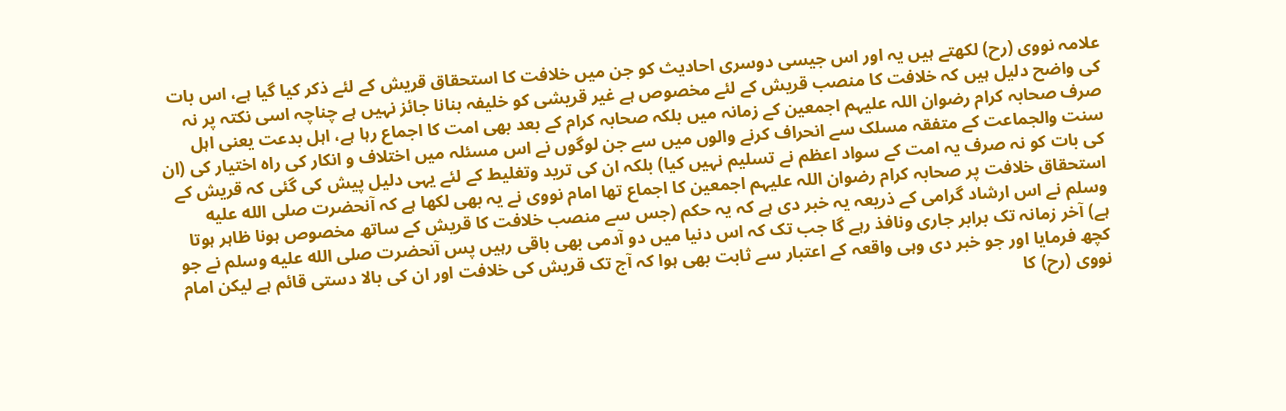علامہ نووی (رح) لکھتے ہیں یہ اور اس جیسی دوسری احادیث کو جن میں خلافت کا استحقاق قریش کے لئے ذکر کیا گیا ہے، اس بات کی واضح دلیل ہیں کہ خلافت کا منصب قریش کے لئے مخصوص ہے غیر قریشی کو خلیفہ بنانا جائز نہیں ہے چناچہ اسی نکتہ پر نہ صرف صحابہ کرام رضوان اللہ علیہم اجمعین کے زمانہ میں بلکہ صحابہ کرام کے بعد بھی امت کا اجماع رہا ہے، اہل بدعت یعنی اہل سنت والجماعت کے متفقہ مسلک سے انحراف کرنے والوں میں سے جن لوگوں نے اس مسئلہ میں اختلاف و انکار کی راہ اختیار کی (ان کی بات کو نہ صرف یہ امت کے سواد اعظم نے تسلیم نہیں کیا) بلکہ ان کی ترید وتغلیط کے لئے یہی دلیل پیش کی گئی کہ قریش کے استحقاق خلافت پر صحابہ کرام رضوان اللہ علیہم اجمعین کا اجماع تھا امام نووی نے یہ بھی لکھا ہے کہ آنحضرت صلى الله عليه وسلم نے اس ارشاد گرامی کے ذریعہ یہ خبر دی ہے کہ یہ حکم (جس سے منصب خلافت کا قریش کے ساتھ مخصوص ہونا ظاہر ہوتا ہے) آخر زمانہ تک برابر جاری ونافذ رہے گا جب تک کہ اس دنیا میں دو آدمی بھی باقی رہیں پس آنحضرت صلى الله عليه وسلم نے جو کچھ فرمایا اور جو خبر دی وہی واقعہ کے اعتبار سے ثابت بھی ہوا کہ آج تک قریش کی خلافت اور ان کی بالا دستی قائم ہے لیکن امام نووی (رح) کا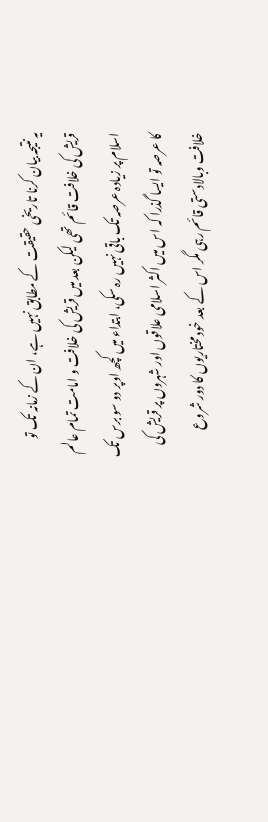یہ نتیجہ بیان کرنا تاریخی حقیقت کے مطابق نہیں ہے، ان کے زمانہ تک تو قریش کی خلافت قائم تھی لیکن بعد میں قریش کی خلافت و امامت تمام عالم اسلام پر زیادہ عرصہ تک باقی نہیں رہ سکی، ابتداء میں کچھ اوپر دو سو برس تک کا عرصہ تو ایسا گذرا کہ اس میں اکثر اسلامی علاقوں اور شہروں پر قریش کی خلافت وبالادستی قائم رہی مگر اس کے بعد خود مختاریوں کا دور شروع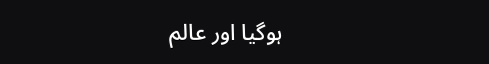ہوگیا اور عالم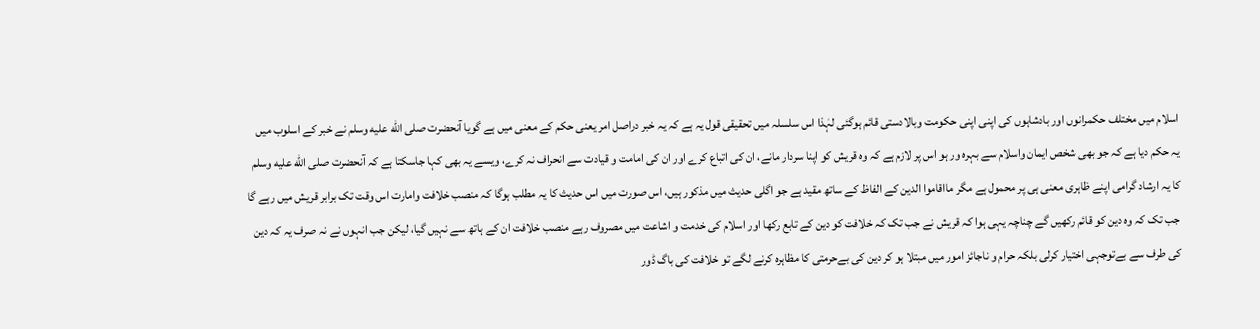اسلام میں مختلف حکمرانوں اور بادشاہوں کی اپنی اپنی حکومت وبالادستی قائم ہوگئی لہٰذا اس سلسلہ میں تحقیقی قول یہ ہے کہ یہ خبر دراصل امر یعنی حکم کے معنی میں ہے گویا آنحضرت صلى الله عليه وسلم نے خبر کے اسلوب میں یہ حکم دیا ہے کہ جو بھی شخص ایمان واسلام سے بہرہ ور ہو اس پر لازم ہے کہ وہ قریش کو اپنا سردار مانے، ان کی اتباع کرے اور ان کی امامت و قیادت سے انحراف نہ کرے، ویسے یہ بھی کہا جاسکتا ہے کہ آنحضرت صلى الله عليه وسلم کا یہ ارشاد گرامی اپنے ظاہری معنی ہی پر محمول ہے مگر مااقاموا الدین کے الفاظ کے ساتھ مقید ہے جو اگلی حدیث میں مذکور ہیں، اس صورت میں اس حدیث کا یہ مطلب ہوگا کہ منصب خلافت وامارت اس وقت تک برابر قریش میں رہے گا جب تک کہ وہ دین کو قائم رکھیں گے چناچہ یہی ہوا کہ قریش نے جب تک کہ خلافت کو دین کے تابع رکھا اور اسلام کی خدمت و اشاعت میں مصروف رہے منصب خلافت ان کے ہاتھ سے نہیں گیا، لیکن جب انہوں نے نہ صرف یہ کہ دین کی طرف سے بےتوجہی اختیار کرلی بلکہ حرام و ناجائز امور میں مبتلا ہو کر دین کی بےحرمتی کا مظاہرہ کرنے لگے تو خلافت کی باگ ڈور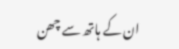ان کے ہاتھ سے چھن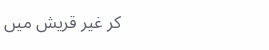کر غیر قریش میں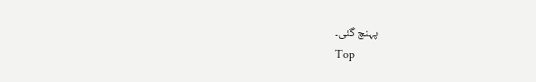پہنچ گئی۔
Top